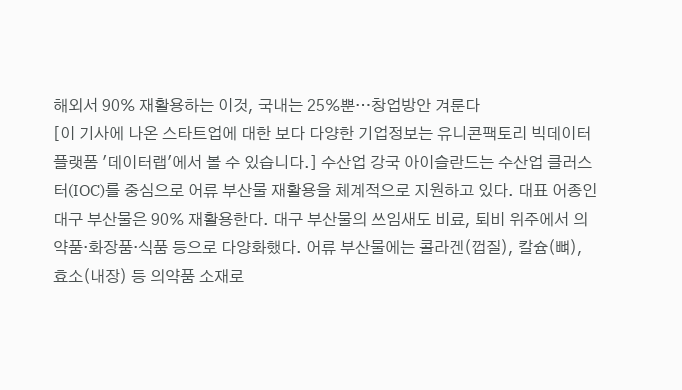해외서 90% 재활용하는 이것, 국내는 25%뿐…창업방안 겨룬다
[이 기사에 나온 스타트업에 대한 보다 다양한 기업정보는 유니콘팩토리 빅데이터 플랫폼 '데이터랩'에서 볼 수 있습니다.] 수산업 강국 아이슬란드는 수산업 클러스터(IOC)를 중심으로 어류 부산물 재활용을 체계적으로 지원하고 있다. 대표 어종인 대구 부산물은 90% 재활용한다. 대구 부산물의 쓰임새도 비료, 퇴비 위주에서 의약품·화장품·식품 등으로 다양화했다. 어류 부산물에는 콜라겐(껍질), 칼슘(뼈), 효소(내장) 등 의약품 소재로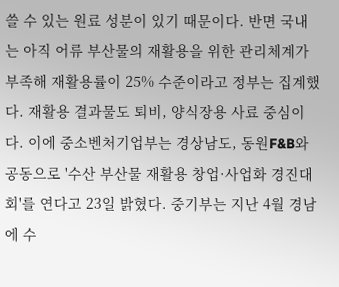쓸 수 있는 원료 성분이 있기 때문이다. 반면 국내는 아직 어류 부산물의 재활용을 위한 관리체계가 부족해 재활용률이 25% 수준이라고 정부는 집계했다. 재활용 결과물도 퇴비, 양식장용 사료 중심이다. 이에 중소벤처기업부는 경상남도, 동원F&B와 공동으로 '수산 부산물 재활용 창업·사업화 경진대회'를 연다고 23일 밝혔다. 중기부는 지난 4월 경남에 수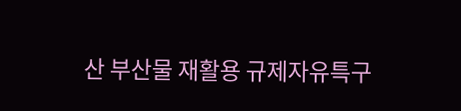산 부산물 재활용 규제자유특구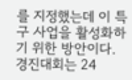를 지정했는데 이 특구 사업을 활성화하기 위한 방안이다. 경진대회는 24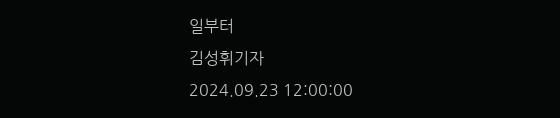일부터
김성휘기자
2024.09.23 12:00:00